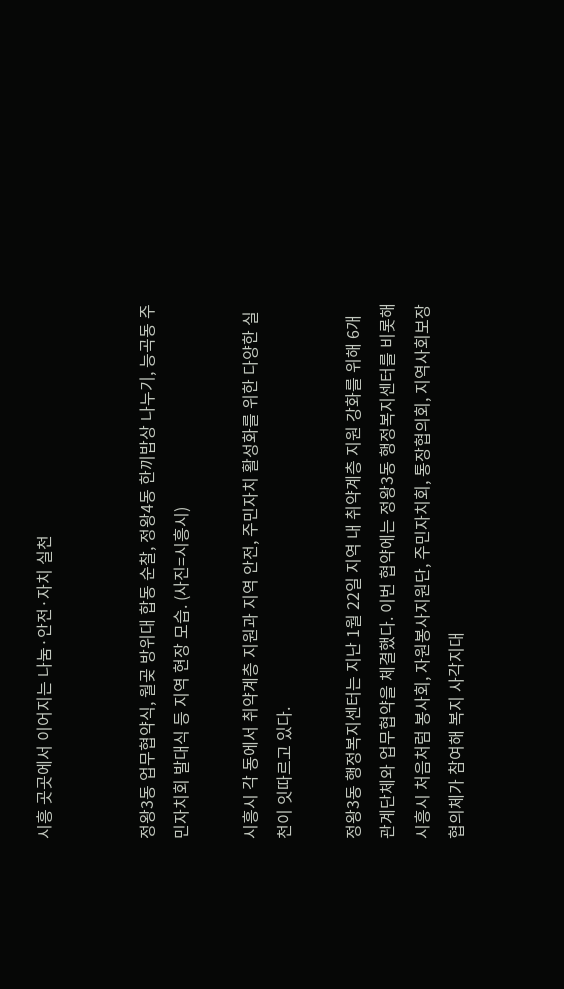시흥 곳곳에서 이어지는 나눔·안전·자치 실천


정왕3동 업무협약식, 월곶 방위대 합동 순찰, 정왕4동 한끼밥상 나누기, 능곡동 주민자치회 발대식 등 지역 현장 모습. (사진=시흥시)

시흥시 각 동에서 취약계층 지원과 지역 안전, 주민자치 활성화를 위한 다양한 실천이 잇따르고 있다.

정왕3동 행정복지센터는 지난 1월 22일 지역 내 취약계층 지원 강화를 위해 6개 관계단체와 업무협약을 체결했다. 이번 협약에는 정왕3동 행정복지센터를 비롯해 시흥시 처음처럼 봉사회, 자원봉사지원단, 주민자치회, 통장협의회, 지역사회보장협의체가 참여해 복지 사각지대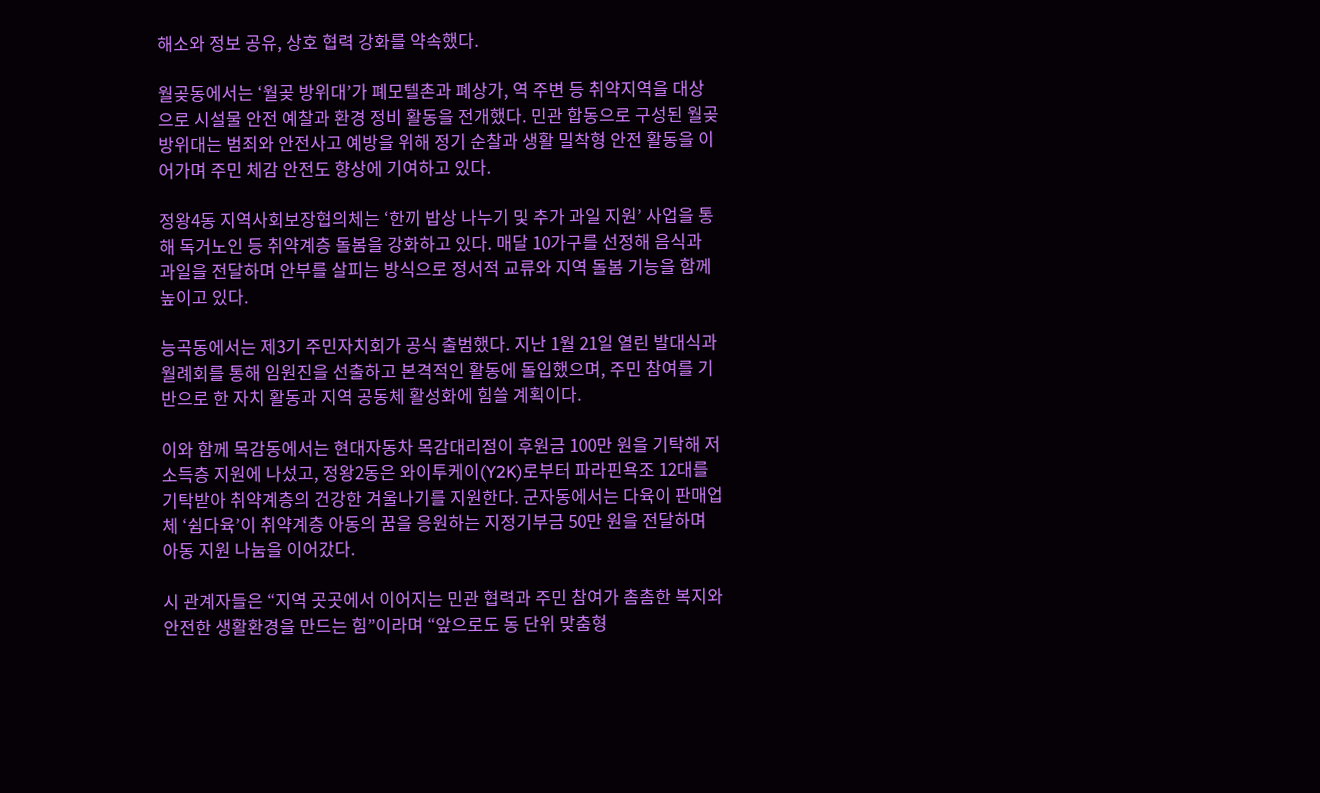해소와 정보 공유, 상호 협력 강화를 약속했다.

월곶동에서는 ‘월곶 방위대’가 폐모텔촌과 폐상가, 역 주변 등 취약지역을 대상으로 시설물 안전 예찰과 환경 정비 활동을 전개했다. 민관 합동으로 구성된 월곶 방위대는 범죄와 안전사고 예방을 위해 정기 순찰과 생활 밀착형 안전 활동을 이어가며 주민 체감 안전도 향상에 기여하고 있다.

정왕4동 지역사회보장협의체는 ‘한끼 밥상 나누기 및 추가 과일 지원’ 사업을 통해 독거노인 등 취약계층 돌봄을 강화하고 있다. 매달 10가구를 선정해 음식과 과일을 전달하며 안부를 살피는 방식으로 정서적 교류와 지역 돌봄 기능을 함께 높이고 있다.

능곡동에서는 제3기 주민자치회가 공식 출범했다. 지난 1월 21일 열린 발대식과 월례회를 통해 임원진을 선출하고 본격적인 활동에 돌입했으며, 주민 참여를 기반으로 한 자치 활동과 지역 공동체 활성화에 힘쓸 계획이다.

이와 함께 목감동에서는 현대자동차 목감대리점이 후원금 100만 원을 기탁해 저소득층 지원에 나섰고, 정왕2동은 와이투케이(Y2K)로부터 파라핀욕조 12대를 기탁받아 취약계층의 건강한 겨울나기를 지원한다. 군자동에서는 다육이 판매업체 ‘쉼다육’이 취약계층 아동의 꿈을 응원하는 지정기부금 50만 원을 전달하며 아동 지원 나눔을 이어갔다.

시 관계자들은 “지역 곳곳에서 이어지는 민관 협력과 주민 참여가 촘촘한 복지와 안전한 생활환경을 만드는 힘”이라며 “앞으로도 동 단위 맞춤형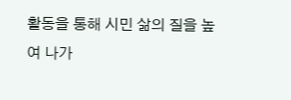활동을 통해 시민 삶의 질을 높여 나가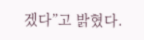겠다”고 밝혔다.